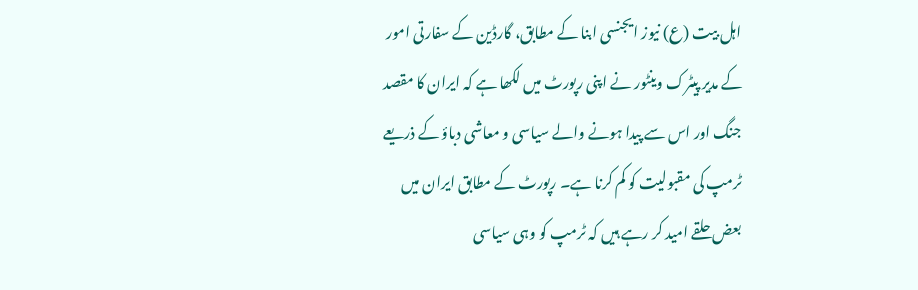اہل بیت (ع) نیوز ایجنسی ابنا کے مطابق، گارڈین کے سفارتی امور کے مدیر پیٹرک وینٹور نے اپنی رپورٹ میں لکھا ہے کہ ایران کا مقصد جنگ اور اس سے پیدا ہونے والے سیاسی و معاشی دباؤ کے ذریعے ٹرمپ کی مقبولیت کو کم کرنا ہے۔ رپورٹ کے مطابق ایران میں بعض حلقے امید کر رہے ہیں کہ ٹرمپ کو وہی سیاسی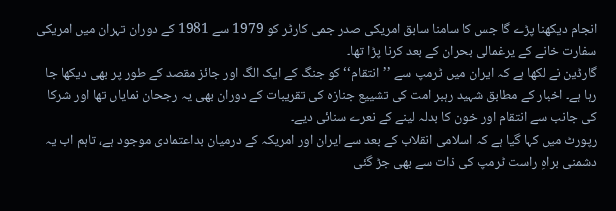انجام دیکھنا پڑے گا جس کا سامنا سابق امریکی صدر جمی کارٹر کو 1979 سے 1981 کے دوران تہران میں امریکی سفارت خانے کے یرغمالی بحران کے بعد کرنا پڑا تھا۔
گارڈین نے لکھا ہے کہ ایران میں ٹرمپ سے ’’انتقام‘‘ کو جنگ کے ایک الگ اور جائز مقصد کے طور پر بھی دیکھا جا رہا ہے۔ اخبار کے مطابق شہید رہبر امت کی تشییع جنازہ کی تقریبات کے دوران بھی یہ رجحان نمایاں تھا اور شرکا کی جانب سے انتقام اور خون کا بدلہ لینے کے نعرے سنائی دیے۔
رپورٹ میں کہا گیا ہے کہ اسلامی انقلاب کے بعد سے ایران اور امریکہ کے درمیان بداعتمادی موجود ہے، تاہم اب یہ دشمنی براہِ راست ٹرمپ کی ذات سے بھی جڑ گئی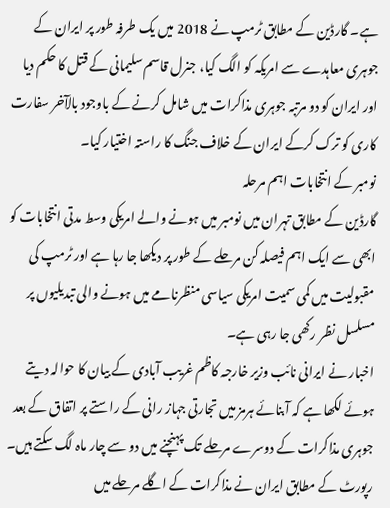ہے۔ گارڈین کے مطابق ٹرمپ نے 2018 میں یک طرفہ طور پر ایران کے جوہری معاہدے سے امریکہ کو الگ کیا، جنرل قاسم سلیمانی کے قتل کا حکم دیا اور ایران کو دو مرتبہ جوہری مذاکرات میں شامل کرنے کے باوجود بالآخر سفارت کاری کو ترک کرکے ایران کے خلاف جنگ کا راستہ اختیار کیا۔
نومبر کے انتخابات اہم مرحلہ
گارڈین کے مطابق تہران میں نومبر میں ہونے والے امریکی وسط مدتی انتخابات کو ابھی سے ایک اہم فیصلہ کن مرحلے کے طور پر دیکھا جا رہا ہے اور ٹرمپ کی مقبولیت میں کمی سمیت امریکی سیاسی منظرنامے میں ہونے والی تبدیلیوں پر مسلسل نظر رکھی جا رہی ہے۔
اخبار نے ایرانی نائب وزیر خارجہ کاظم غریب آبادی کے بیان کا حوالہ دیتے ہوئے لکھا ہے کہ آبنائے ہرمز میں تجارتی جہاز رانی کے راستے پر اتفاق کے بعد جوہری مذاکرات کے دوسرے مرحلے تک پہنچنے میں دو سے چار ماہ لگ سکتے ہیں۔
رپورٹ کے مطابق ایران نے مذاکرات کے اگلے مرحلے میں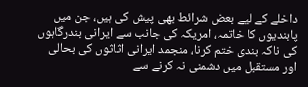داخلے کے لیے بعض شرائط بھی پیش کی ہیں، جن میں پابندیوں کا خاتمہ، امریکہ کی جانب سے ایرانی بندرگاہوں کی ناکہ بندی ختم کرنا، منجمد ایرانی اثاثوں کی بحالی اور مستقبل میں دشمنی نہ کرنے سے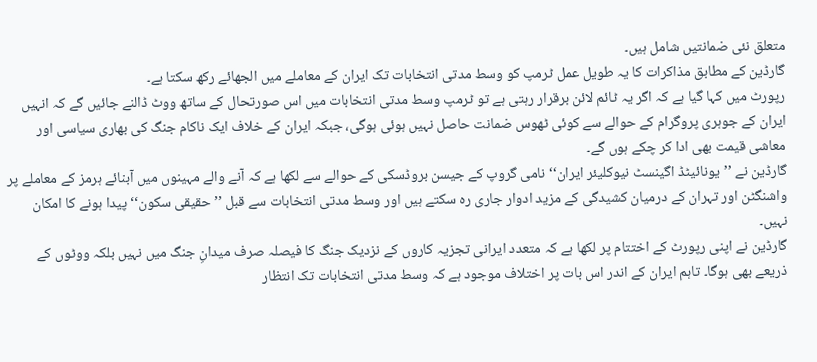متعلق نئی ضمانتیں شامل ہیں۔
گارڈین کے مطابق مذاکرات کا یہ طویل عمل ٹرمپ کو وسط مدتی انتخابات تک ایران کے معاملے میں الجھائے رکھ سکتا ہے۔
رپورٹ میں کہا گیا ہے کہ اگر یہ ٹائم لائن برقرار رہتی ہے تو ٹرمپ وسط مدتی انتخابات میں اس صورتحال کے ساتھ ووٹ ڈالنے جائیں گے کہ انہیں ایران کے جوہری پروگرام کے حوالے سے کوئی ٹھوس ضمانت حاصل نہیں ہوئی ہوگی، جبکہ ایران کے خلاف ایک ناکام جنگ کی بھاری سیاسی اور معاشی قیمت بھی ادا کر چکے ہوں گے۔
گارڈین نے ’’یونائیٹڈ اگینسٹ نیوکلیئر ایران‘‘ نامی گروپ کے جیسن بروڈسکی کے حوالے سے لکھا ہے کہ آنے والے مہینوں میں آبنائے ہرمز کے معاملے پر واشنگٹن اور تہران کے درمیان کشیدگی کے مزید ادوار جاری رہ سکتے ہیں اور وسط مدتی انتخابات سے قبل ’’حقیقی سکون‘‘ پیدا ہونے کا امکان نہیں۔
گارڈین نے اپنی رپورٹ کے اختتام پر لکھا ہے کہ متعدد ایرانی تجزیہ کاروں کے نزدیک جنگ کا فیصلہ صرف میدانِ جنگ میں نہیں بلکہ ووٹوں کے ذریعے بھی ہوگا۔ تاہم ایران کے اندر اس بات پر اختلاف موجود ہے کہ وسط مدتی انتخابات تک انتظار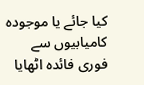کیا جائے یا موجودہ کامیابیوں سے فوری فائدہ اٹھایا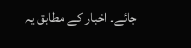جائے۔ اخبار کے مطابق یہ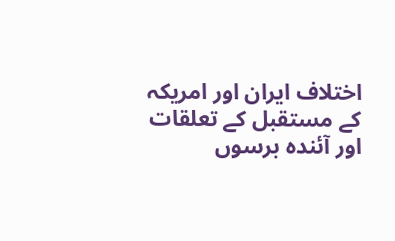اختلاف ایران اور امریکہ کے مستقبل کے تعلقات اور آئندہ برسوں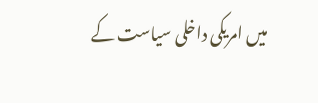میں امریکی داخلی سیاست کے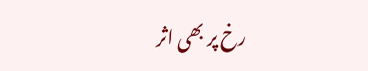رخ پر بھی اثر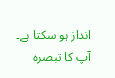انداز ہو سکتا ہے۔
آپ کا تبصرہ